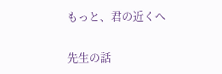もっと、君の近くへ

先生の話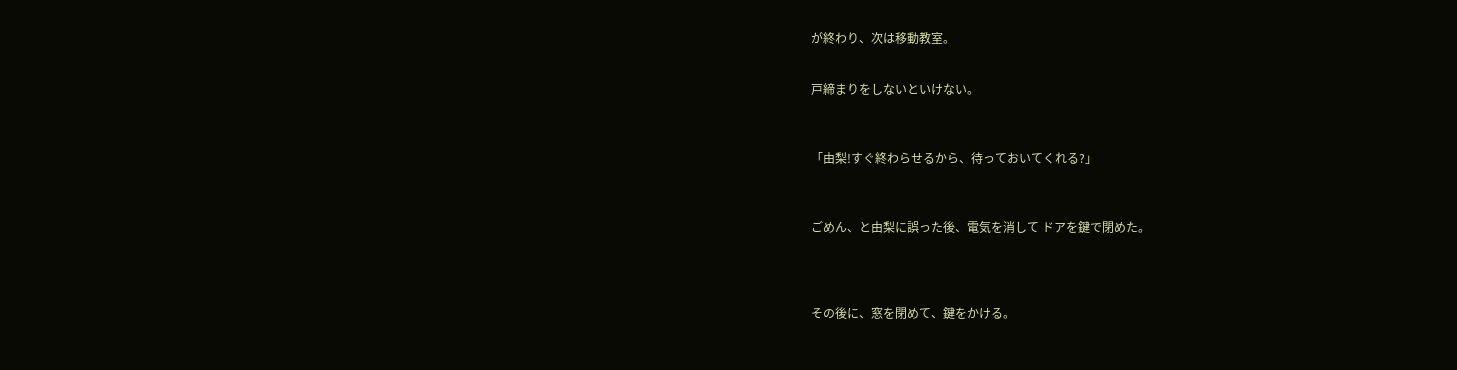が終わり、次は移動教室。


戸締まりをしないといけない。



「由梨!すぐ終わらせるから、待っておいてくれる?」



ごめん、と由梨に誤った後、電気を消して ドアを鍵で閉めた。




その後に、窓を閉めて、鍵をかける。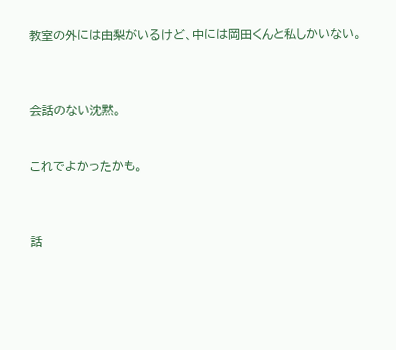教室の外には由梨がいるけど、中には岡田くんと私しかいない。



会話のない沈黙。


これでよかったかも。



話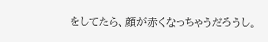をしてたら、顔が赤くなっちゃうだろうし。